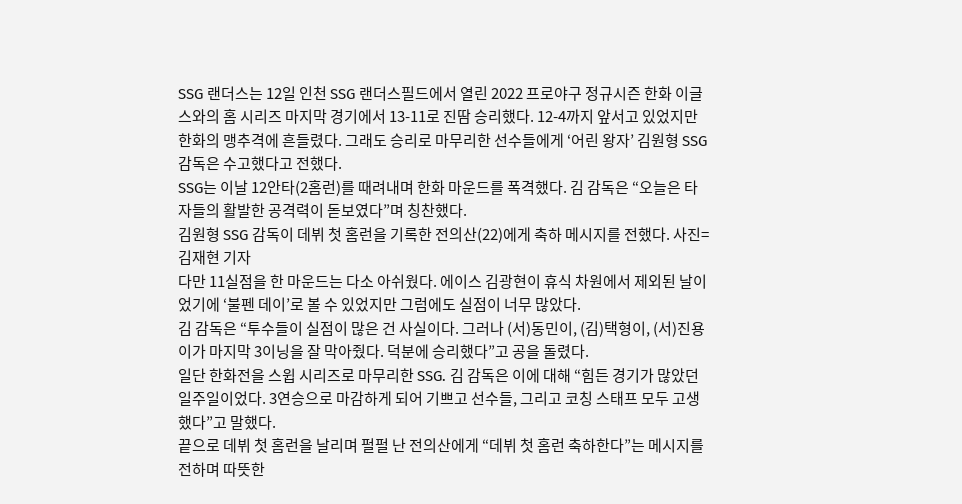SSG 랜더스는 12일 인천 SSG 랜더스필드에서 열린 2022 프로야구 정규시즌 한화 이글스와의 홈 시리즈 마지막 경기에서 13-11로 진땀 승리했다. 12-4까지 앞서고 있었지만 한화의 맹추격에 흔들렸다. 그래도 승리로 마무리한 선수들에게 ‘어린 왕자’ 김원형 SSG 감독은 수고했다고 전했다.
SSG는 이날 12안타(2홈런)를 때려내며 한화 마운드를 폭격했다. 김 감독은 “오늘은 타자들의 활발한 공격력이 돋보였다”며 칭찬했다.
김원형 SSG 감독이 데뷔 첫 홈런을 기록한 전의산(22)에게 축하 메시지를 전했다. 사진=김재현 기자
다만 11실점을 한 마운드는 다소 아쉬웠다. 에이스 김광현이 휴식 차원에서 제외된 날이었기에 ‘불펜 데이’로 볼 수 있었지만 그럼에도 실점이 너무 많았다.
김 감독은 “투수들이 실점이 많은 건 사실이다. 그러나 (서)동민이, (김)택형이, (서)진용이가 마지막 3이닝을 잘 막아줬다. 덕분에 승리했다”고 공을 돌렸다.
일단 한화전을 스윕 시리즈로 마무리한 SSG. 김 감독은 이에 대해 “힘든 경기가 많았던 일주일이었다. 3연승으로 마감하게 되어 기쁘고 선수들, 그리고 코칭 스태프 모두 고생했다”고 말했다.
끝으로 데뷔 첫 홈런을 날리며 펄펄 난 전의산에게 “데뷔 첫 홈런 축하한다”는 메시지를 전하며 따뜻한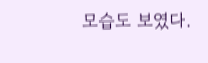모습도 보였다.